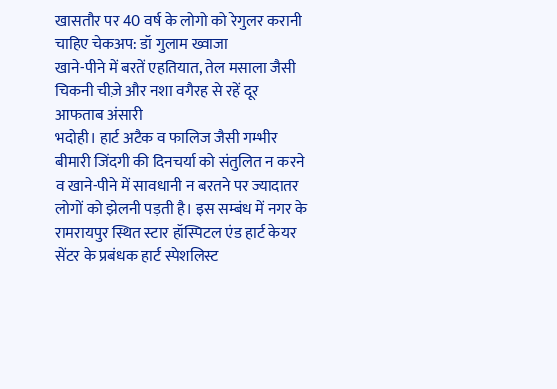खासतौर पर 40 वर्ष के लोगो को रेगुलर करानी चाहिए चेकअप: डॉ गुलाम ख्वाजा
खाने-पीने में बरतें एहतियात, तेल मसाला जैसी चिकनी चीज़े और नशा वगैरह से रहें दूर
आफताब अंसारी
भदोही। हार्ट अटैक व फालिज जैसी गम्भीर बीमारी जिंदगी की दिनचर्या को संतुलित न करने व खाने-पीने में सावधानी न बरतने पर ज्यादातर लोगों को झेलनी पड़ती है। इस सम्बंध में नगर के रामरायपुर स्थित स्टार हॉस्पिटल एंड हार्ट केयर सेंटर के प्रबंधक हार्ट स्पेशलिस्ट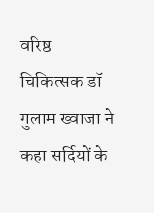वरिष्ठ चिकित्सक डॉ गुलाम ख्वाजा ने कहा सर्दियों के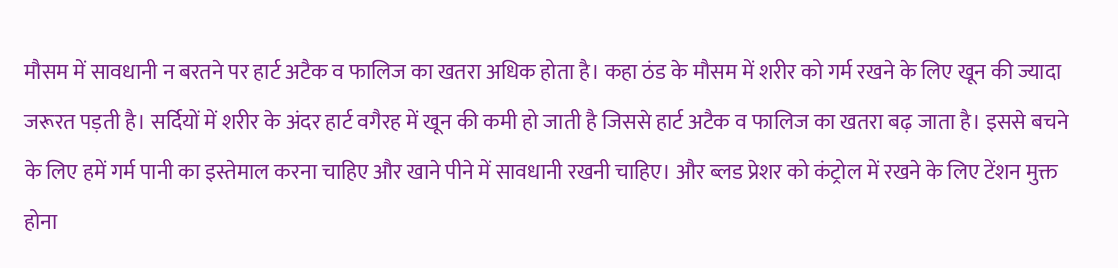मौसम में सावधानी न बरतने पर हार्ट अटैक व फालिज का खतरा अधिक होता है। कहा ठंड के मौसम में शरीर को गर्म रखने के लिए खून की ज्यादा जरूरत पड़ती है। सर्दियों में शरीर के अंदर हार्ट वगैरह में खून की कमी हो जाती है जिससे हार्ट अटैक व फालिज का खतरा बढ़ जाता है। इससे बचने के लिए हमें गर्म पानी का इस्तेमाल करना चाहिए और खाने पीने में सावधानी रखनी चाहिए। और ब्लड प्रेशर को कंट्रोल में रखने के लिए टेंशन मुक्त होना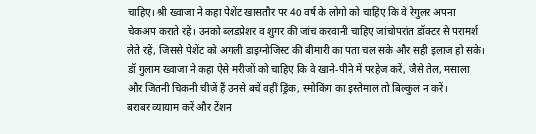चाहिए। श्री ख्वाजा ने कहा पेशेंट खासतौर पर 40 वर्ष के लोगो को चाहिए कि वे रेगुलर अपना चेकअप कराते रहें। उनको ब्लडप्रेशर व शुगर की जांच करवानी चाहिए जांचोपरांत डॉक्टर से परामर्श लेते रहें, जिससे पेशेंट को अगली डाइग्नोजिस्ट की बीमारी का पता चल सके और सही इलाज हो सके। डॉ गुलाम ख्वाजा ने कहा ऐसे मरीजों को चाहिए कि वे खाने-पीने में परहेज करें, जैसे तेल, मसाला और जितनी चिकनी चीजें हैं उनसे बचें वहीं ड्रिंक, स्मोकिंग का इस्तेमाल तो बिल्कुल न करें।
बराबर व्यायाम करें और टेंशन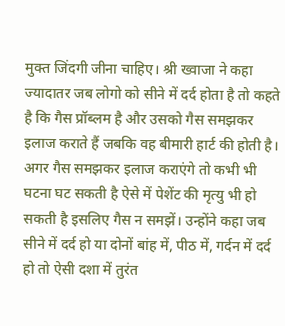मुक्त जिंदगी जीना चाहिए। श्री ख्वाजा ने कहा ज्यादातर जब लोगो को सीने में दर्द होता है तो कहते है कि गैस प्रॉब्लम है और उसको गैस समझकर इलाज कराते हैं जबकि वह बीमारी हार्ट की होती है। अगर गैस समझकर इलाज कराएंगे तो कभी भी घटना घट सकती है ऐसे में पेशेंट की मृत्यु भी हो सकती है इसलिए गैस न समझें। उन्होंने कहा जब सीने में दर्द हो या दोनों बांह में, पीठ में, गर्दन में दर्द हो तो ऐसी दशा में तुरंत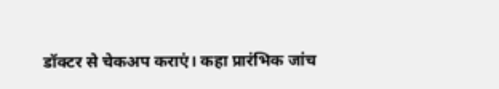डॉक्टर से चेकअप कराएं। कहा प्रारंभिक जांच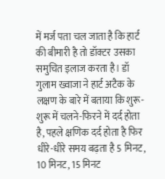में मर्ज पता चल जाता है कि हार्ट की बीमारी है तो डॉक्टर उसका समुचित इलाज करता है। डॉ गुलाम ख्वाजा ने हार्ट अटैक के लक्षण के बारे में बताया कि शुरू-शुरू में चलने-फिरने में दर्द होता है, पहले क्षणिक दर्द होता है फिर धीरे-धीरे समय बढ़ता है 5 मिनट, 10 मिनट, 15 मिनट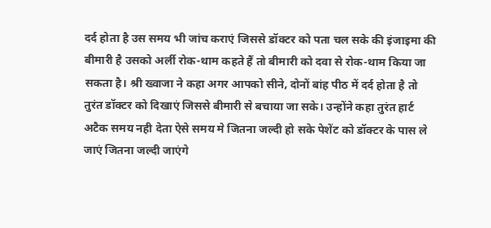दर्द होता है उस समय भी जांच कराएं जिससे डॉक्टर को पता चल सके की इंजाइमा की बीमारी है उसको अर्ली रोक-थाम कहते हैं तो बीमारी को दवा से रोक-थाम किया जा सकता है। श्री ख्वाजा ने कहा अगर आपको सीने, दोनों बांह पीठ में दर्द होता है तो तुरंत डॉक्टर को दिखाएं जिससे बीमारी से बचाया जा सके। उन्होंने कहा तुरंत हार्ट अटैक समय नही देता ऐसे समय मे जितना जल्दी हो सके पेशेंट को डॉक्टर के पास ले जाएं जितना जल्दी जाएंगे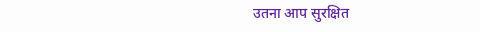उतना आप सुरक्षित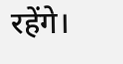रहेंगे।